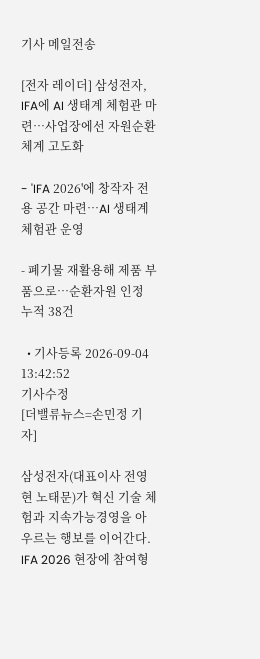기사 메일전송

[전자 레이더] 삼성전자, IFA에 AI 생태계 체험관 마련…사업장에선 자원순환 체계 고도화

- 'IFA 2026'에 창작자 전용 공간 마련…AI 생태계 체험관 운영

- 폐기물 재활용해 제품 부품으로…순환자원 인정 누적 38건

  • 기사등록 2026-09-04 13:42:52
기사수정
[더밸류뉴스=손민정 기자]

삼성전자(대표이사 전영현 노태문)가 혁신 기술 체험과 지속가능경영을 아우르는 행보를 이어간다. IFA 2026 현장에 참여형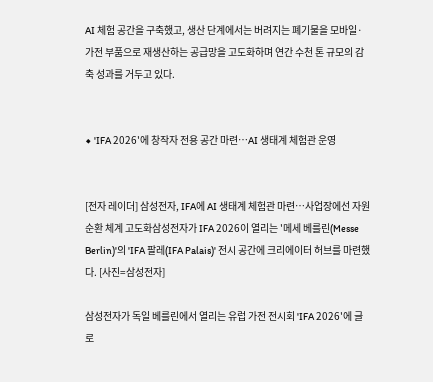AI 체험 공간을 구축했고, 생산 단계에서는 버려지는 폐기물을 모바일·가전 부품으로 재생산하는 공급망을 고도화하며 연간 수천 톤 규모의 감축 성과를 거두고 있다.


◆ 'IFA 2026'에 창작자 전용 공간 마련…AI 생태계 체험관 운영


[전자 레이더] 삼성전자, IFA에 AI 생태계 체험관 마련…사업장에선 자원순환 체계 고도화삼성전자가 IFA 2026이 열리는 '메세 베를린(Messe Berlin)'의 'IFA 팔레(IFA Palais)' 전시 공간에 크리에이터 허브를 마련했다. [사진=삼성전자]

삼성전자가 독일 베를린에서 열리는 유럽 가전 전시회 'IFA 2026'에 글로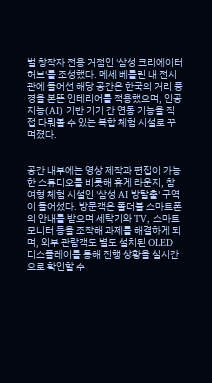벌 창작자 전용 거점인 '삼성 크리에이터 허브'를 조성했다. 메세 베를린 내 전시관에 들어선 해당 공간은 한국의 거리 풍경을 본뜬 인테리어를 적용했으며, 인공지능(AI) 기반 기기 간 연동 기능을 직접 다뤄볼 수 있는 복합 체험 시설로 꾸며졌다.


공간 내부에는 영상 제작과 편집이 가능한 스튜디오를 비롯해 휴게 라운지, 참여형 체험 시설인 '삼성 AI 방탈출' 구역이 들어섰다. 방문객은 폴더블 스마트폰의 안내를 받으며 세탁기와 TV, 스마트 모니터 등을 조작해 과제를 해결하게 되며, 외부 관람객도 별도 설치된 OLED 디스플레이를 통해 진행 상황을 실시간으로 확인할 수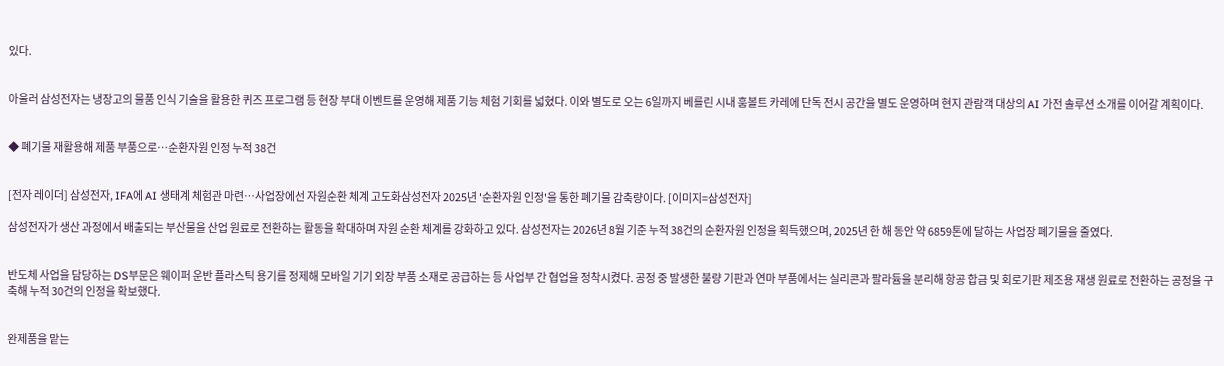있다.


아울러 삼성전자는 냉장고의 물품 인식 기술을 활용한 퀴즈 프로그램 등 현장 부대 이벤트를 운영해 제품 기능 체험 기회를 넓혔다. 이와 별도로 오는 6일까지 베를린 시내 훔볼트 카레에 단독 전시 공간을 별도 운영하며 현지 관람객 대상의 AI 가전 솔루션 소개를 이어갈 계획이다.


◆ 폐기물 재활용해 제품 부품으로…순환자원 인정 누적 38건


[전자 레이더] 삼성전자, IFA에 AI 생태계 체험관 마련…사업장에선 자원순환 체계 고도화삼성전자 2025년 '순환자원 인정'을 통한 폐기물 감축량이다. [이미지=삼성전자]

삼성전자가 생산 과정에서 배출되는 부산물을 산업 원료로 전환하는 활동을 확대하며 자원 순환 체계를 강화하고 있다. 삼성전자는 2026년 8월 기준 누적 38건의 순환자원 인정을 획득했으며, 2025년 한 해 동안 약 6859톤에 달하는 사업장 폐기물을 줄였다.


반도체 사업을 담당하는 DS부문은 웨이퍼 운반 플라스틱 용기를 정제해 모바일 기기 외장 부품 소재로 공급하는 등 사업부 간 협업을 정착시켰다. 공정 중 발생한 불량 기판과 연마 부품에서는 실리콘과 팔라듐을 분리해 항공 합금 및 회로기판 제조용 재생 원료로 전환하는 공정을 구축해 누적 30건의 인정을 확보했다.


완제품을 맡는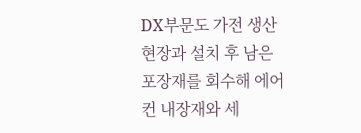DX부문도 가전 생산 현장과 설치 후 남은 포장재를 회수해 에어컨 내장재와 세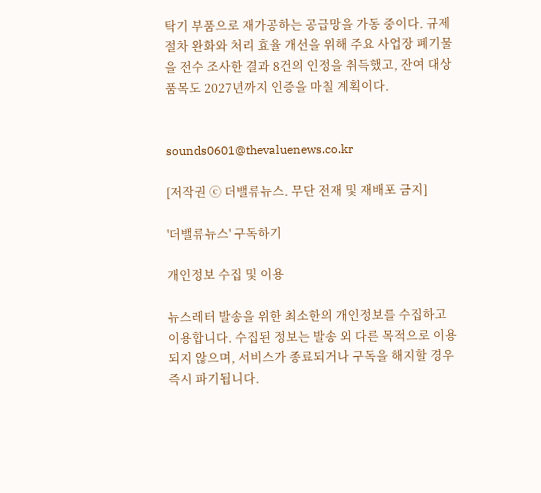탁기 부품으로 재가공하는 공급망을 가동 중이다. 규제 절차 완화와 처리 효율 개선을 위해 주요 사업장 폐기물을 전수 조사한 결과 8건의 인정을 취득했고, 잔여 대상 품목도 2027년까지 인증을 마칠 계획이다.


sounds0601@thevaluenews.co.kr

[저작권 ⓒ 더밸류뉴스. 무단 전재 및 재배포 금지]

'더밸류뉴스' 구독하기

개인정보 수집 및 이용

뉴스레터 발송을 위한 최소한의 개인정보를 수집하고 이용합니다. 수집된 정보는 발송 외 다른 목적으로 이용되지 않으며, 서비스가 종료되거나 구독을 해지할 경우 즉시 파기됩니다.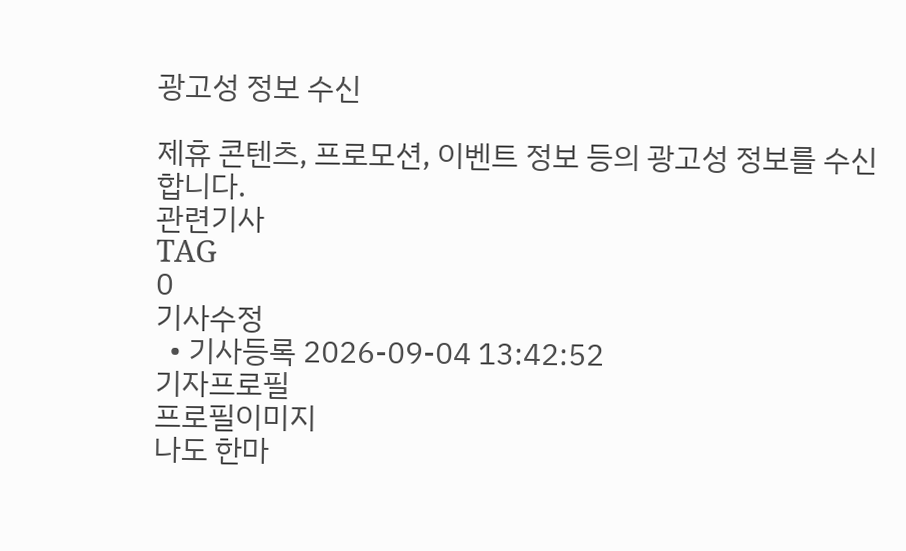광고성 정보 수신

제휴 콘텐츠, 프로모션, 이벤트 정보 등의 광고성 정보를 수신합니다.
관련기사
TAG
0
기사수정
  • 기사등록 2026-09-04 13:42:52
기자프로필
프로필이미지
나도 한마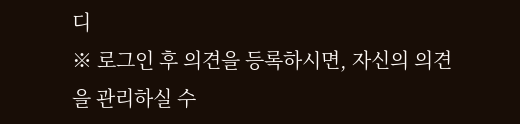디
※ 로그인 후 의견을 등록하시면, 자신의 의견을 관리하실 수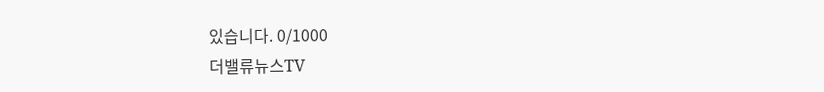있습니다. 0/1000
더밸류뉴스TV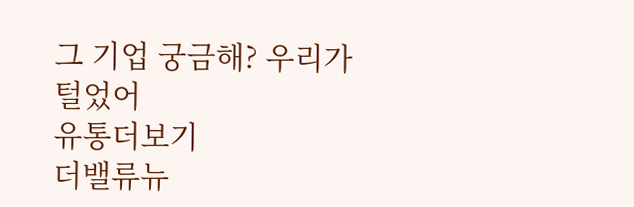그 기업 궁금해? 우리가 털었어
유통더보기
더밸류뉴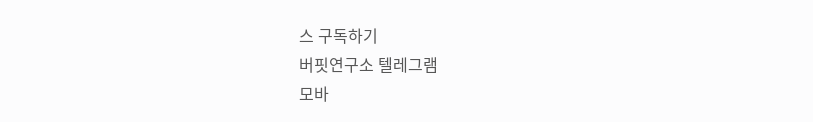스 구독하기
버핏연구소 텔레그램
모바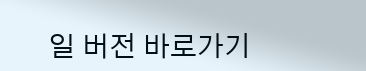일 버전 바로가기